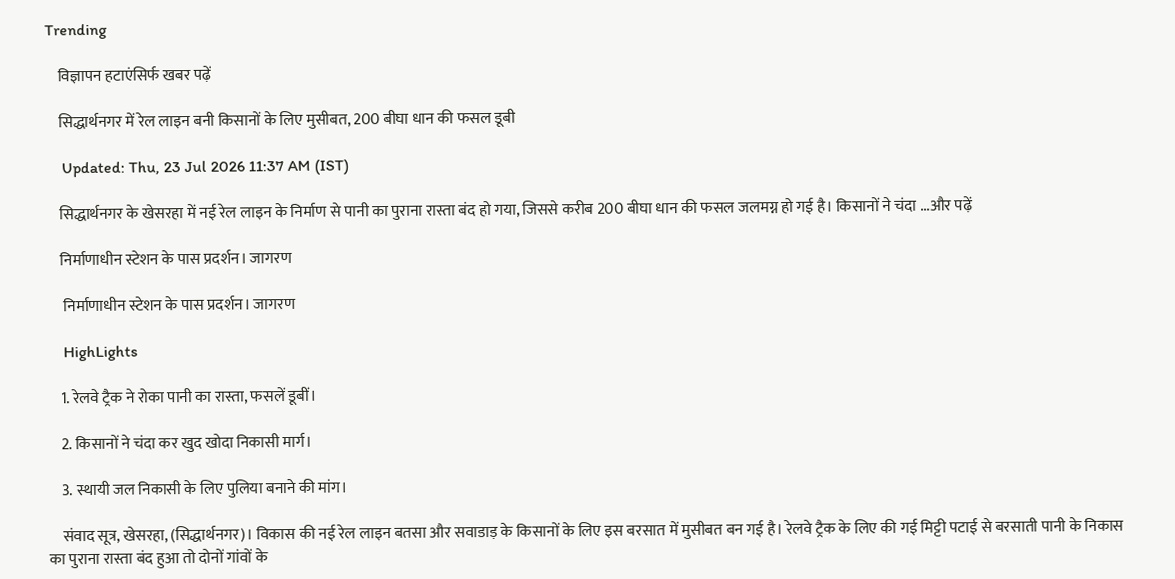Trending

    विज्ञापन हटाएंसिर्फ खबर पढ़ें

    सिद्धार्थनगर में रेल लाइन बनी किसानों के लिए मुसीबत, 200 बीघा धान की फसल डूबी

    Updated: Thu, 23 Jul 2026 11:37 AM (IST)

    सिद्धार्थनगर के खेसरहा में नई रेल लाइन के निर्माण से पानी का पुराना रास्ता बंद हो गया, जिससे करीब 200 बीघा धान की फसल जलमग्न हो गई है। किसानों ने चंदा ...और पढ़ें

    निर्माणाधीन स्टेशन के पास प्रदर्शन। जागरण

     निर्माणाधीन स्टेशन के पास प्रदर्शन। जागरण

    HighLights

    1. रेलवे ट्रैक ने रोका पानी का रास्ता, फसलें डूबीं।

    2. किसानों ने चंदा कर खुद खोदा निकासी मार्ग।

    3. स्थायी जल निकासी के लिए पुलिया बनाने की मांग।

    संवाद सूत्र, खेसरहा, (सिद्धार्थनगर)। विकास की नई रेल लाइन बतसा और सवाडाड़ के किसानों के लिए इस बरसात में मुसीबत बन गई है। रेलवे ट्रैक के लिए की गई मिट्टी पटाई से बरसाती पानी के निकास का पुराना रास्ता बंद हुआ तो दोनों गांवों के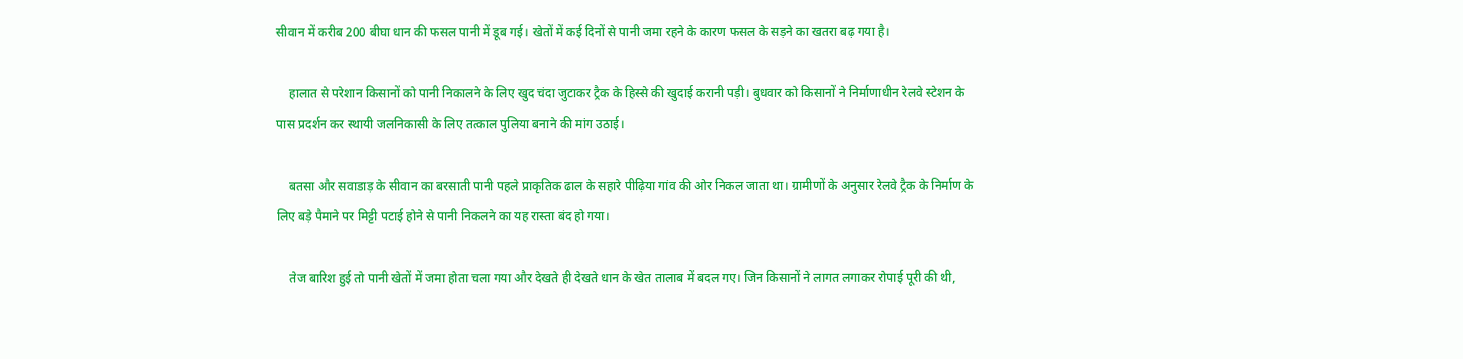सीवान में करीब 200 बीघा धान की फसल पानी में डूब गई। खेतों में कई दिनों से पानी जमा रहने के कारण फसल के सड़ने का खतरा बढ़ गया है।

    हालात से परेशान किसानों को पानी निकालने के लिए खुद चंदा जुटाकर ट्रैक के हिस्से की खुदाई करानी पड़ी। बुधवार को किसानों ने निर्माणाधीन रेलवे स्टेशन के पास प्रदर्शन कर स्थायी जलनिकासी के लिए तत्काल पुलिया बनाने की मांग उठाई।

    बतसा और सवाडाड़ के सीवान का बरसाती पानी पहले प्राकृतिक ढाल के सहारे पीढ़िया गांव की ओर निकल जाता था। ग्रामीणों के अनुसार रेलवे ट्रैक के निर्माण के लिए बड़े पैमाने पर मिट्टी पटाई होने से पानी निकलने का यह रास्ता बंद हो गया।

    तेज बारिश हुई तो पानी खेतों में जमा होता चला गया और देखते ही देखते धान के खेत तालाब में बदल गए। जिन किसानों ने लागत लगाकर रोपाई पूरी की थी,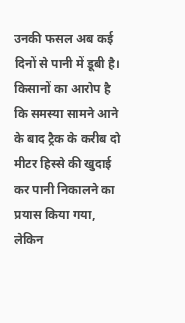उनकी फसल अब कई दिनों से पानी में डूबी है। किसानों का आरोप है कि समस्या सामने आने के बाद ट्रैक के करीब दो मीटर हिस्से की खुदाई कर पानी निकालने का प्रयास किया गया, लेकिन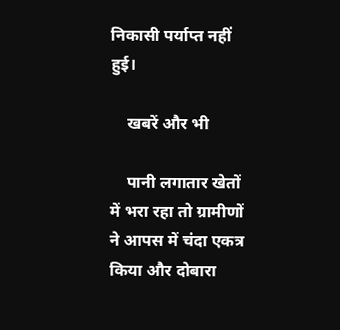निकासी पर्याप्त नहीं हुई।

    खबरें और भी

    पानी लगातार खेतों में भरा रहा तो ग्रामीणों ने आपस में चंदा एकत्र किया और दोबारा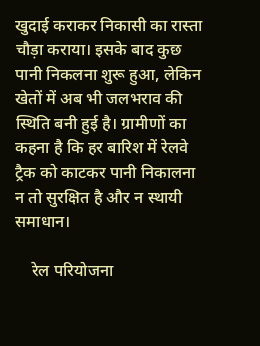खुदाई कराकर निकासी का रास्ता चौड़ा कराया। इसके बाद कुछ पानी निकलना शुरू हुआ, लेकिन खेतों में अब भी जलभराव की स्थिति बनी हुई है। ग्रामीणों का कहना है कि हर बारिश में रेलवे ट्रैक को काटकर पानी निकालना न तो सुरक्षित है और न स्थायी समाधान।

    रेल परियोजना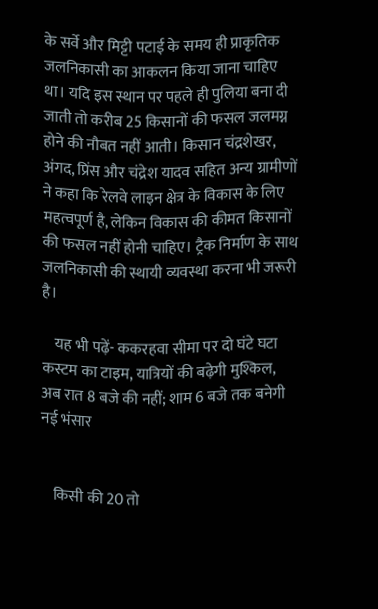के सर्वे और मिट्टी पटाई के समय ही प्राकृतिक जलनिकासी का आकलन किया जाना चाहिए था। यदि इस स्थान पर पहले ही पुलिया बना दी जाती तो करीब 25 किसानों की फसल जलमग्न होने की नौबत नहीं आती। किसान चंद्रशेखर, अंगद, प्रिंस और चंद्रेश यादव सहित अन्य ग्रामीणों ने कहा कि रेलवे लाइन क्षेत्र के विकास के लिए महत्वपूर्ण है, लेकिन विकास की कीमत किसानों की फसल नहीं होनी चाहिए। ट्रैक निर्माण के साथ जलनिकासी की स्थायी व्यवस्था करना भी जरूरी है।

    यह भी पढ़ें- ककरहवा सीमा पर दो घंटे घटा कस्टम का टाइम, यात्रियों की बढ़ेगी मुश्किल, अब रात 8 बजे की नहीं; शाम 6 बजे तक बनेगी नई भंसार


    किसी की 20 तो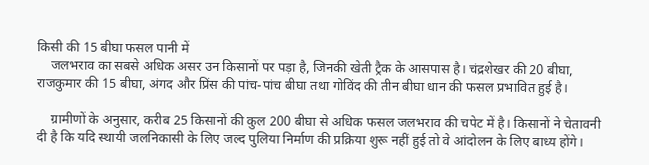किसी की 15 बीघा फसल पानी में
    जलभराव का सबसे अधिक असर उन किसानों पर पड़ा है, जिनकी खेती ट्रैक के आसपास है। चंद्रशेखर की 20 बीघा, राजकुमार की 15 बीघा, अंगद और प्रिंस की पांच-पांच बीघा तथा गोविंद की तीन बीघा धान की फसल प्रभावित हुई है।

    ग्रामीणों के अनुसार, करीब 25 किसानों की कुल 200 बीघा से अधिक फसल जलभराव की चपेट में है। किसानों ने चेतावनी दी है कि यदि स्थायी जलनिकासी के लिए जल्द पुलिया निर्माण की प्रक्रिया शुरू नहीं हुई तो वे आंदोलन के लिए बाध्य होंगे।